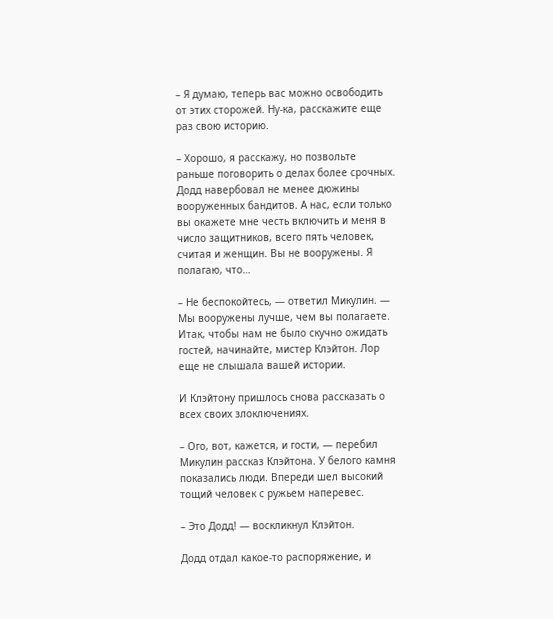– Я думаю, теперь вас можно освободить от этих сторожей. Ну-ка, расскажите еще раз свою историю.

– Хорошо, я расскажу, но позвольте раньше поговорить о делах более срочных. Додд навербовал не менее дюжины вооруженных бандитов. А нас, если только вы окажете мне честь включить и меня в число защитников, всего пять человек, считая и женщин. Вы не вооружены. Я полагаю, что…

– Не беспокойтесь, — ответил Микулин. — Мы вооружены лучше, чем вы полагаете. Итак, чтобы нам не было скучно ожидать гостей, начинайте, мистер Клэйтон. Лор еще не слышала вашей истории.

И Клэйтону пришлось снова рассказать о всех своих злоключениях.

– Ого, вот, кажется, и гости, — перебил Микулин рассказ Клэйтона. У белого камня показались люди. Впереди шел высокий тощий человек с ружьем наперевес.

– Это Додд! — воскликнул Клэйтон.

Додд отдал какое-то распоряжение, и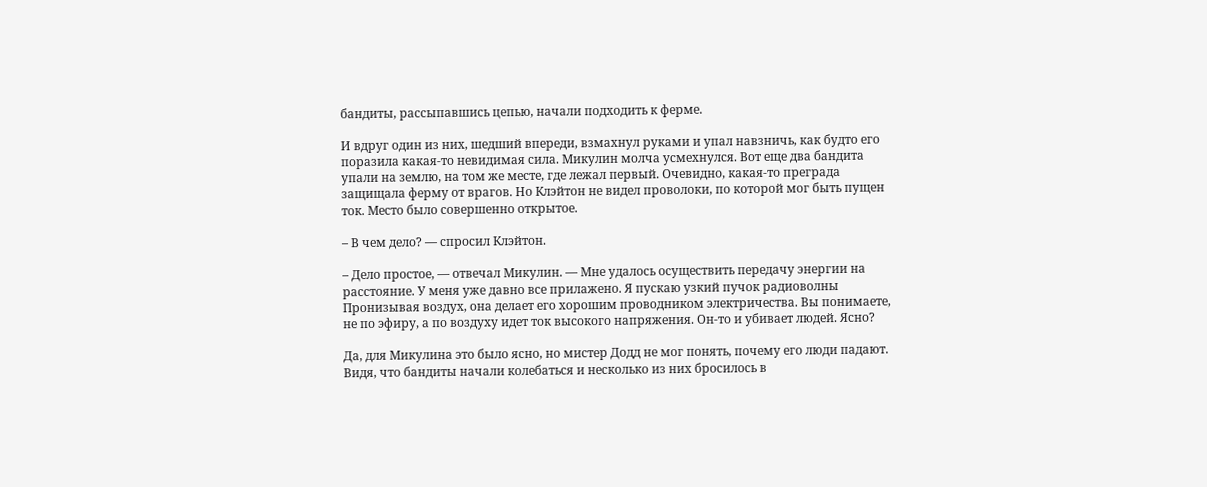бандиты, рассыпавшись цепью, начали подходить к ферме.

И вдруг один из них, шедший впереди, взмахнул руками и упал навзничь, как будто его поразила какая-то невидимая сила. Микулин молча усмехнулся. Вот еще два бандита упали на землю, на том же месте, где лежал первый. Очевидно, какая-то преграда защищала ферму от врагов. Но Клэйтон не видел проволоки, по которой мог быть пущен ток. Место было совершенно открытое.

– В чем дело? — спросил Клэйтон.

– Дело простое, — отвечал Микулин. — Мне удалось осуществить передачу энергии на расстояние. У меня уже давно все прилажено. Я пускаю узкий пучок радиоволны Пронизывая воздух, она делает его хорошим проводником электричества. Вы понимаете, не по эфиру, а по воздуху идет ток высокого напряжения. Он-то и убивает людей. Ясно?

Да, для Микулина это было ясно, но мистер Додд не мог понять, почему его люди падают. Видя, что бандиты начали колебаться и несколько из них бросилось в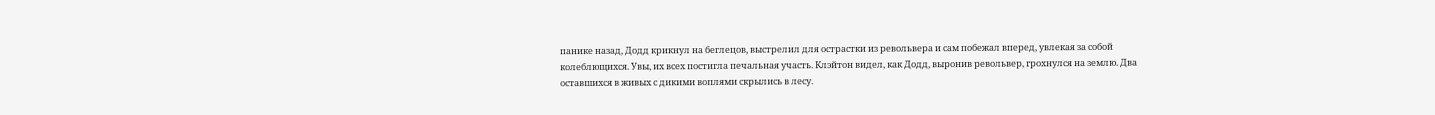панике назад, Додд крикнул на беглецов, выстрелил для острастки из револьвера и сам побежал вперед, увлекая за собой колеблющихся. Увы, их всех постигла печальная участь. Клэйтон видел, как Додд, выронив револьвер, грохнулся на землю. Два оставшихся в живых с дикими воплями скрылись в лесу.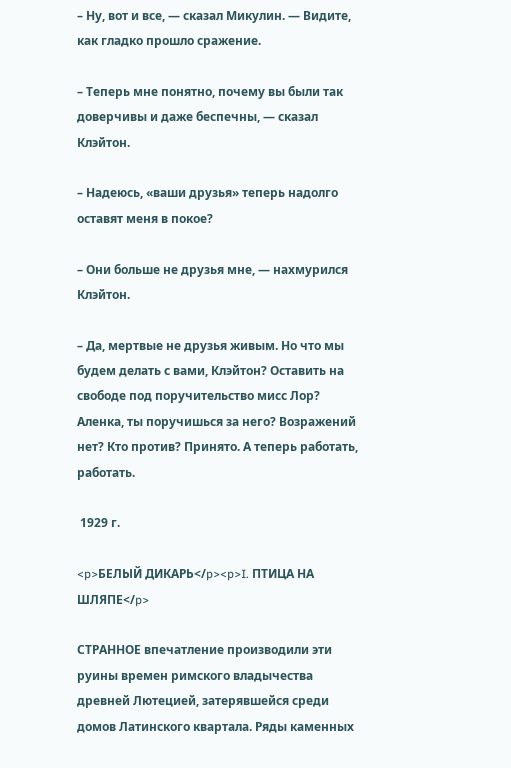– Ну, вот и все, — сказал Микулин. — Видите, как гладко прошло сражение.

– Теперь мне понятно, почему вы были так доверчивы и даже беспечны, — сказал Клэйтон.

– Надеюсь, «ваши друзья» теперь надолго оставят меня в покое?

– Они больше не друзья мне, — нахмурился Клэйтон.

– Да, мертвые не друзья живым. Но что мы будем делать с вами, Клэйтон? Оставить на свободе под поручительство мисс Лор? Аленка, ты поручишься за него? Возражений нет? Кто против? Принято. А теперь работать, работать.

 1929 г.

<p>БЕЛЫЙ ДИКАРЬ</p><p>I. ПТИЦА НА ШЛЯПЕ</p>

СТРАННОЕ впечатление производили эти руины времен римского владычества древней Лютецией, затерявшейся среди домов Латинского квартала. Ряды каменных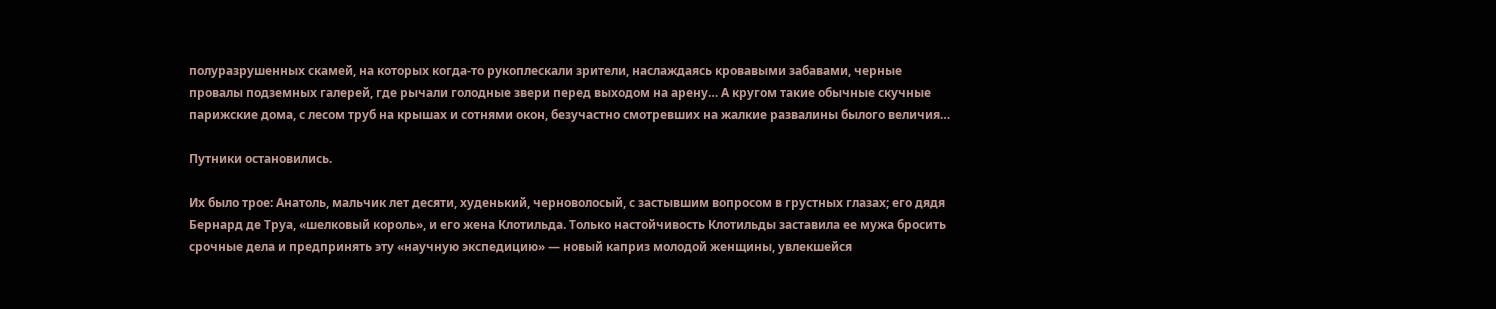полуразрушенных скамей, на которых когда-то рукоплескали зрители, наслаждаясь кровавыми забавами, черные провалы подземных галерей, где рычали голодные звери перед выходом на арену… А кругом такие обычные скучные парижские дома, с лесом труб на крышах и сотнями окон, безучастно смотревших на жалкие развалины былого величия…

Путники остановились.

Их было трое: Анатоль, мальчик лет десяти, худенький, черноволосый, с застывшим вопросом в грустных глазах; его дядя Бернард де Труа, «шелковый король», и его жена Клотильда. Только настойчивость Клотильды заставила ее мужа бросить срочные дела и предпринять эту «научную экспедицию» — новый каприз молодой женщины, увлекшейся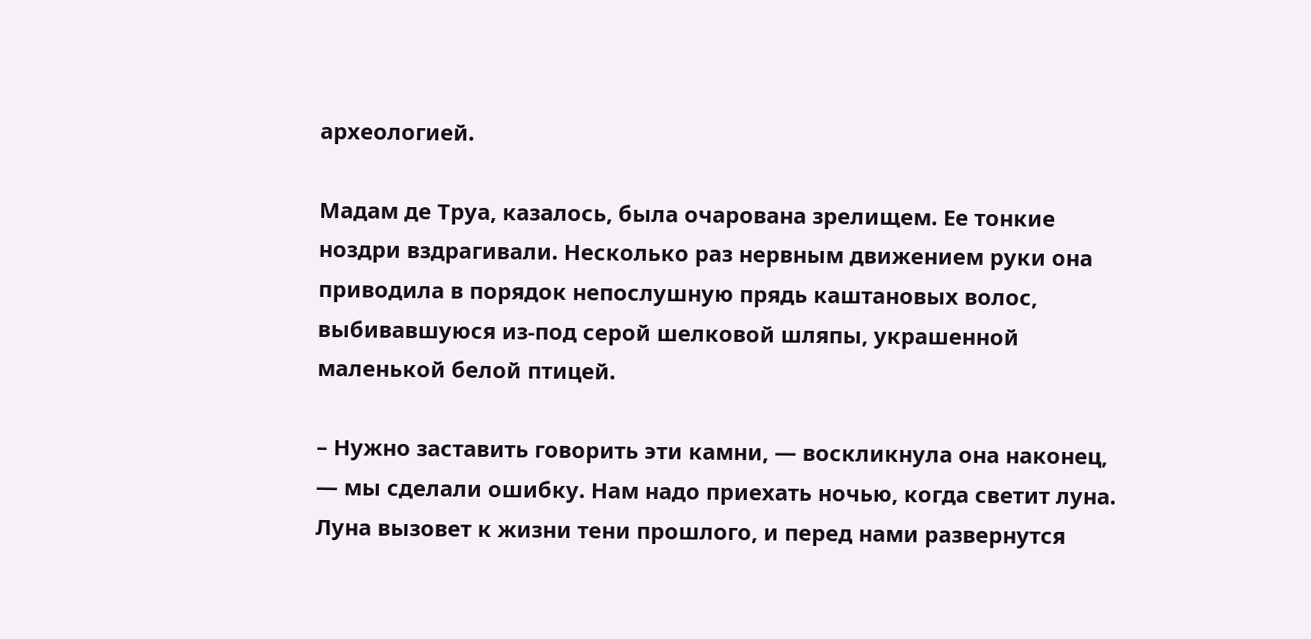археологией.

Мадам де Труа, казалось, была очарована зрелищем. Ее тонкие ноздри вздрагивали. Несколько раз нервным движением руки она приводила в порядок непослушную прядь каштановых волос, выбивавшуюся из-под серой шелковой шляпы, украшенной маленькой белой птицей.

– Нужно заставить говорить эти камни, — воскликнула она наконец, — мы сделали ошибку. Нам надо приехать ночью, когда светит луна. Луна вызовет к жизни тени прошлого, и перед нами развернутся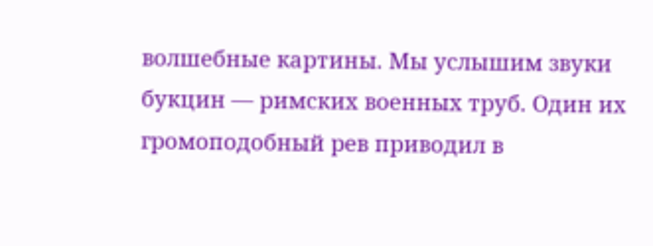волшебные картины. Мы услышим звуки букцин — римских военных труб. Один их громоподобный рев приводил в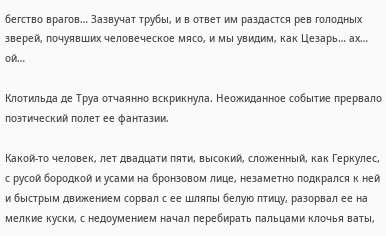бегство врагов… Зазвучат трубы, и в ответ им раздастся рев голодных зверей, почуявших человеческое мясо, и мы увидим, как Цезарь… ах… ой…

Клотильда де Труа отчаянно вскрикнула. Неожиданное событие прервало поэтический полет ее фантазии.

Какой-то человек, лет двадцати пяти, высокий, сложенный, как Геркулес, с русой бородкой и усами на бронзовом лице, незаметно подкрался к ней и быстрым движением сорвал с ее шляпы белую птицу, разорвал ее на мелкие куски, с недоумением начал перебирать пальцами клочья ваты,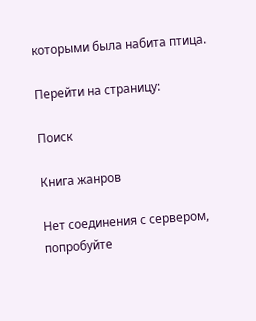которыми была набита птица.

Перейти на страницу:

Поиск

Книга жанров

Нет соединения с сервером, попробуйте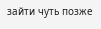зайти чуть позже